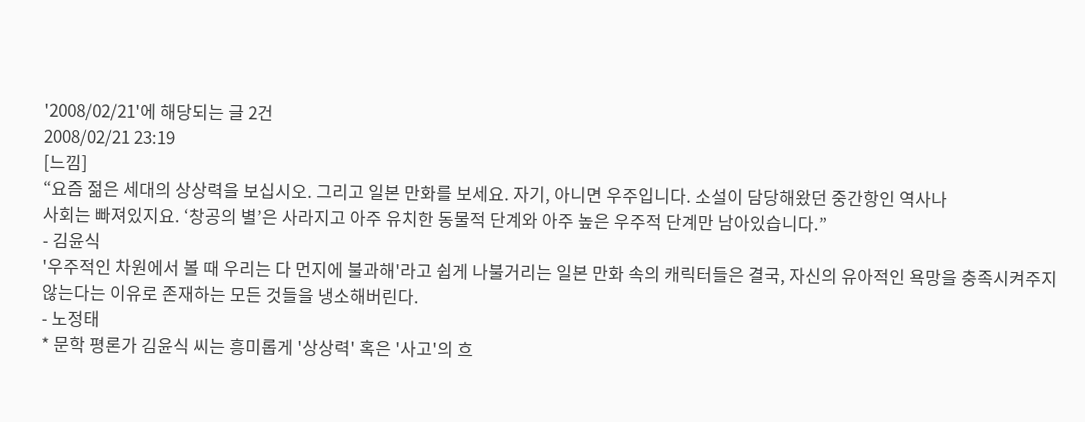'2008/02/21'에 해당되는 글 2건
2008/02/21 23:19
[느낌]
“요즘 젊은 세대의 상상력을 보십시오. 그리고 일본 만화를 보세요. 자기, 아니면 우주입니다. 소설이 담당해왔던 중간항인 역사나
사회는 빠져있지요. ‘창공의 별’은 사라지고 아주 유치한 동물적 단계와 아주 높은 우주적 단계만 남아있습니다.”
- 김윤식
'우주적인 차원에서 볼 때 우리는 다 먼지에 불과해'라고 쉽게 나불거리는 일본 만화 속의 캐릭터들은 결국, 자신의 유아적인 욕망을 충족시켜주지 않는다는 이유로 존재하는 모든 것들을 냉소해버린다.
- 노정태
* 문학 평론가 김윤식 씨는 흥미롭게 '상상력' 혹은 '사고'의 흐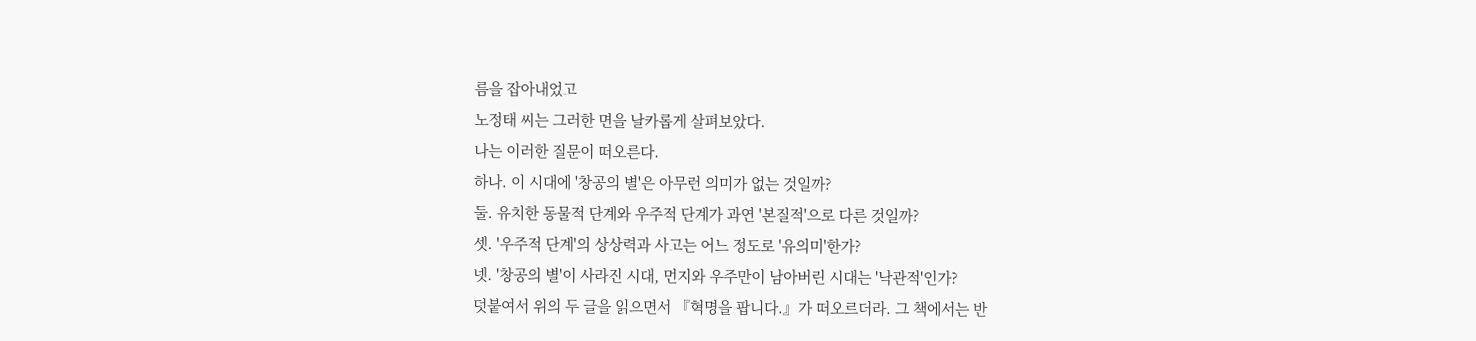름을 잡아내었고
노정태 씨는 그러한 면을 날카롭게 살펴보았다.
나는 이러한 질문이 떠오른다.
하나. 이 시대에 '창공의 별'은 아무런 의미가 없는 것일까?
둘. 유치한 동물적 단계와 우주적 단계가 과연 '본질적'으로 다른 것일까?
셋. '우주적 단계'의 상상력과 사고는 어느 정도로 '유의미'한가?
넷. '창공의 별'이 사라진 시대, 먼지와 우주만이 남아버린 시대는 '낙관적'인가?
덧붙여서 위의 두 글을 읽으면서 『혁명을 팝니다.』가 떠오르더라. 그 책에서는 반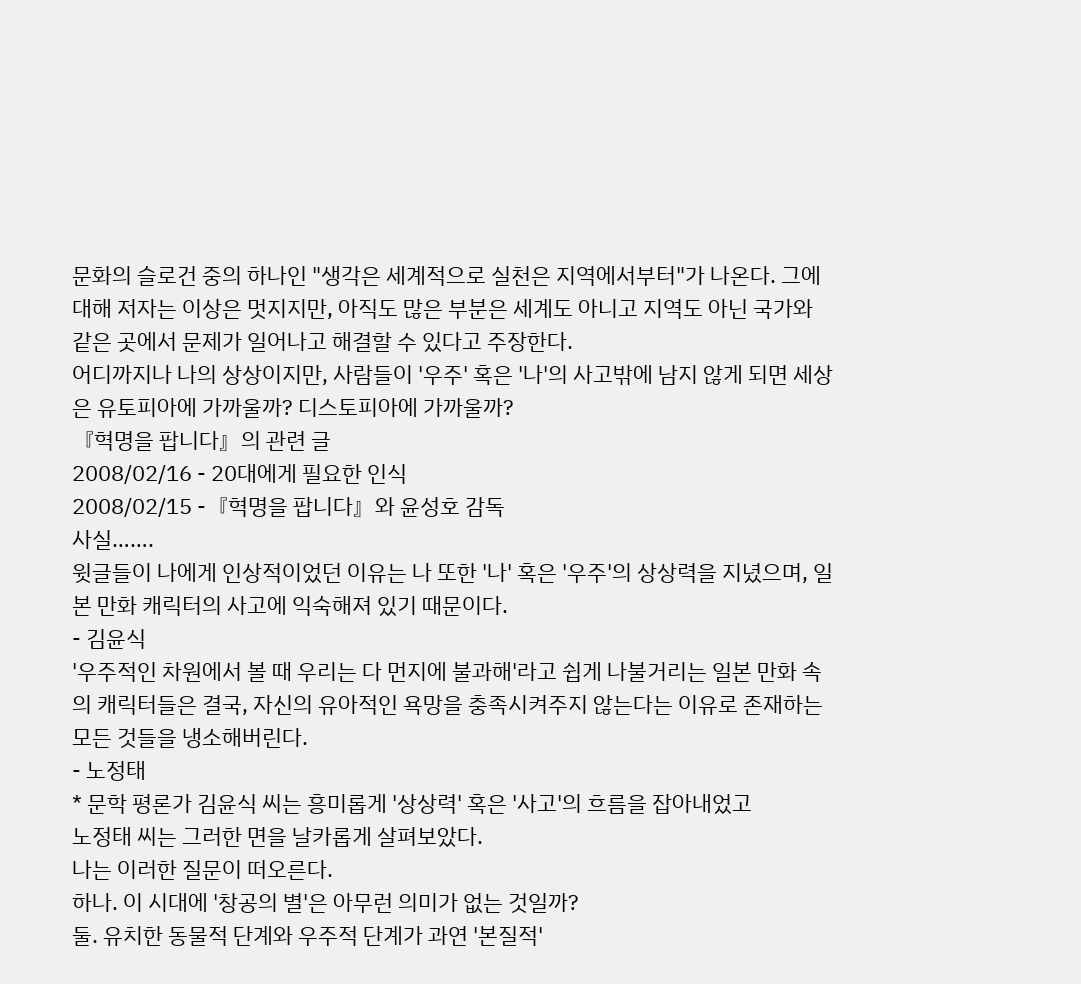문화의 슬로건 중의 하나인 "생각은 세계적으로 실천은 지역에서부터"가 나온다. 그에 대해 저자는 이상은 멋지지만, 아직도 많은 부분은 세계도 아니고 지역도 아닌 국가와 같은 곳에서 문제가 일어나고 해결할 수 있다고 주장한다.
어디까지나 나의 상상이지만, 사람들이 '우주' 혹은 '나'의 사고밖에 남지 않게 되면 세상은 유토피아에 가까울까? 디스토피아에 가까울까?
『혁명을 팝니다』의 관련 글
2008/02/16 - 20대에게 필요한 인식
2008/02/15 -『혁명을 팝니다』와 윤성호 감독
사실…….
윗글들이 나에게 인상적이었던 이유는 나 또한 '나' 혹은 '우주'의 상상력을 지녔으며, 일본 만화 캐릭터의 사고에 익숙해져 있기 때문이다.
- 김윤식
'우주적인 차원에서 볼 때 우리는 다 먼지에 불과해'라고 쉽게 나불거리는 일본 만화 속의 캐릭터들은 결국, 자신의 유아적인 욕망을 충족시켜주지 않는다는 이유로 존재하는 모든 것들을 냉소해버린다.
- 노정태
* 문학 평론가 김윤식 씨는 흥미롭게 '상상력' 혹은 '사고'의 흐름을 잡아내었고
노정태 씨는 그러한 면을 날카롭게 살펴보았다.
나는 이러한 질문이 떠오른다.
하나. 이 시대에 '창공의 별'은 아무런 의미가 없는 것일까?
둘. 유치한 동물적 단계와 우주적 단계가 과연 '본질적'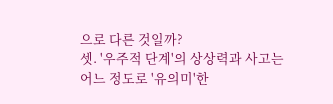으로 다른 것일까?
셋. '우주적 단계'의 상상력과 사고는 어느 정도로 '유의미'한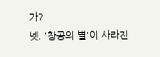가?
넷. '창공의 별'이 사라진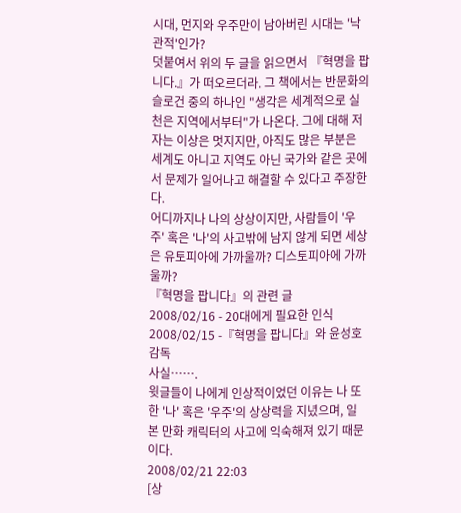시대, 먼지와 우주만이 남아버린 시대는 '낙관적'인가?
덧붙여서 위의 두 글을 읽으면서 『혁명을 팝니다.』가 떠오르더라. 그 책에서는 반문화의 슬로건 중의 하나인 "생각은 세계적으로 실천은 지역에서부터"가 나온다. 그에 대해 저자는 이상은 멋지지만, 아직도 많은 부분은 세계도 아니고 지역도 아닌 국가와 같은 곳에서 문제가 일어나고 해결할 수 있다고 주장한다.
어디까지나 나의 상상이지만, 사람들이 '우주' 혹은 '나'의 사고밖에 남지 않게 되면 세상은 유토피아에 가까울까? 디스토피아에 가까울까?
『혁명을 팝니다』의 관련 글
2008/02/16 - 20대에게 필요한 인식
2008/02/15 -『혁명을 팝니다』와 윤성호 감독
사실…….
윗글들이 나에게 인상적이었던 이유는 나 또한 '나' 혹은 '우주'의 상상력을 지녔으며, 일본 만화 캐릭터의 사고에 익숙해져 있기 때문이다.
2008/02/21 22:03
[상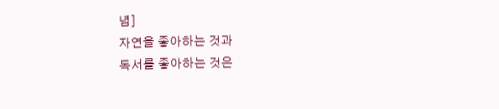념]
자연을 좋아하는 것과
독서를 좋아하는 것은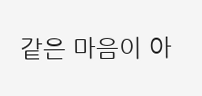같은 마음이 아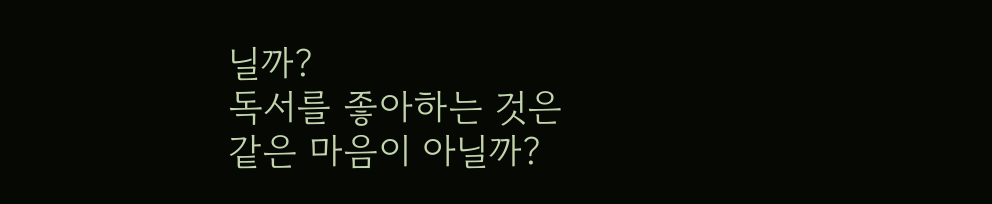닐까?
독서를 좋아하는 것은
같은 마음이 아닐까?